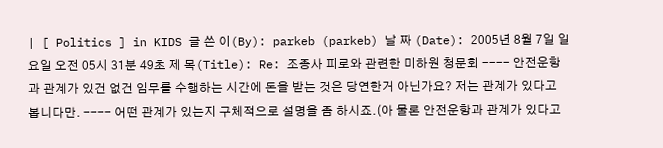| [ Politics ] in KIDS 글 쓴 이(By): parkeb (parkeb) 날 짜 (Date): 2005년 8월 7일 일요일 오전 05시 31분 49초 제 목(Title): Re: 조종사 피로와 관련한 미하원 청문회 ---- 안전운항과 관계가 있건 없건 임무를 수행하는 시간에 돈을 받는 것은 당연한거 아닌가요? 저는 관계가 있다고 봅니다만. ---- 어떤 관계가 있는지 구체적으로 설명을 좀 하시죠.(아 물론 안전운항과 관계가 있다고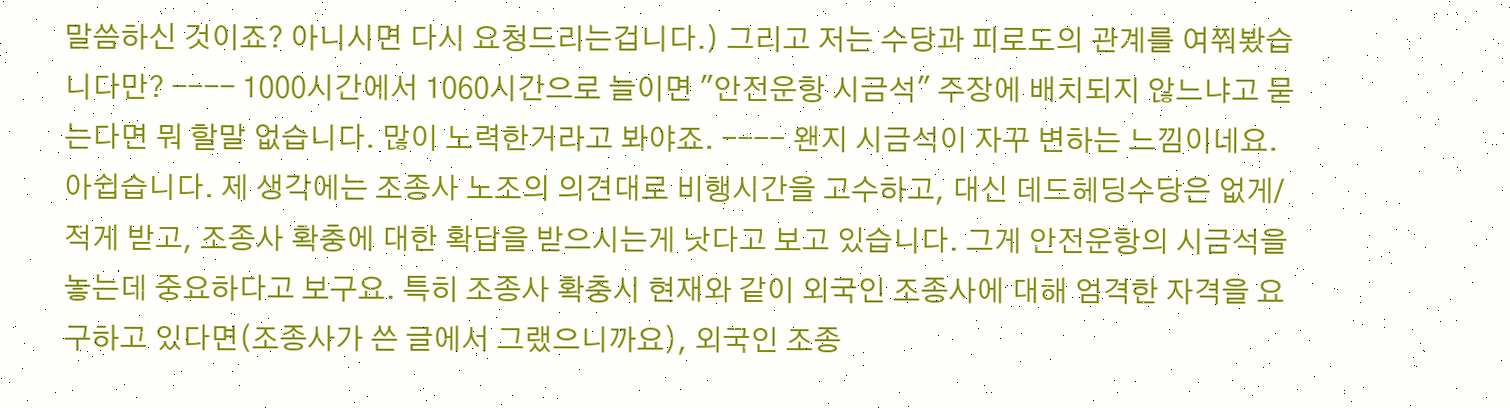말씀하신 것이죠? 아니시면 다시 요청드리는겁니다.) 그리고 저는 수당과 피로도의 관계를 여쭤봤습니다만? ---- 1000시간에서 1060시간으로 늘이면 "안전운항 시금석" 주장에 배치되지 않느냐고 묻는다면 뭐 할말 없습니다. 많이 노력한거라고 봐야죠. ---- 왠지 시금석이 자꾸 변하는 느낌이네요. 아쉽습니다. 제 생각에는 조종사 노조의 의견대로 비행시간을 고수하고, 대신 데드헤딩수당은 없게/적게 받고, 조종사 확충에 대한 확답을 받으시는게 낫다고 보고 있습니다. 그게 안전운항의 시금석을 놓는데 중요하다고 보구요. 특히 조종사 확충시 현재와 같이 외국인 조종사에 대해 엄격한 자격을 요구하고 있다면(조종사가 쓴 글에서 그랬으니까요), 외국인 조종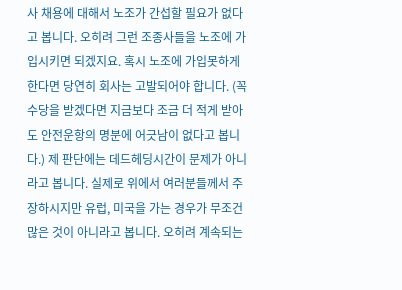사 채용에 대해서 노조가 간섭할 필요가 없다고 봅니다. 오히려 그런 조종사들을 노조에 가입시키면 되겠지요. 혹시 노조에 가입못하게 한다면 당연히 회사는 고발되어야 합니다. (꼭 수당을 받겠다면 지금보다 조금 더 적게 받아도 안전운항의 명분에 어긋남이 없다고 봅니다.) 제 판단에는 데드헤딩시간이 문제가 아니라고 봅니다. 실제로 위에서 여러분들께서 주장하시지만 유럽, 미국을 가는 경우가 무조건 많은 것이 아니라고 봅니다. 오히려 계속되는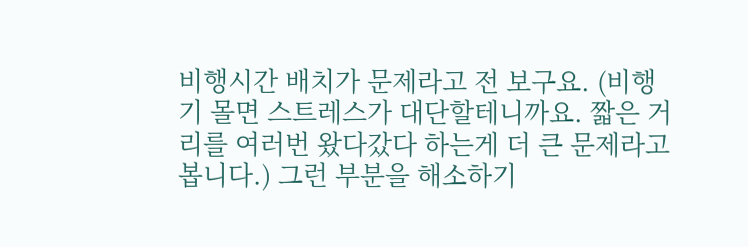비행시간 배치가 문제라고 전 보구요. (비행기 몰면 스트레스가 대단할테니까요. 짧은 거리를 여러번 왔다갔다 하는게 더 큰 문제라고 봅니다.) 그런 부분을 해소하기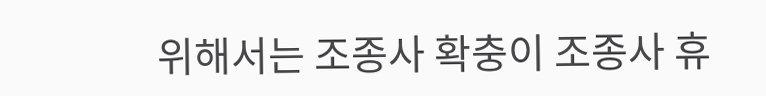위해서는 조종사 확충이 조종사 휴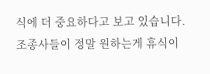식에 더 중요하다고 보고 있습니다. 조종사들이 정말 원하는게 휴식이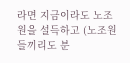라면 지금이라도 노조원을 설득하고 (노조원들끼리도 분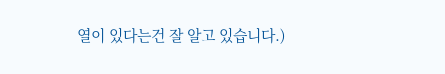열이 있다는건 잘 알고 있습니다.)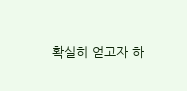확실히 얻고자 하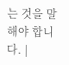는 것을 말해야 합니다. |